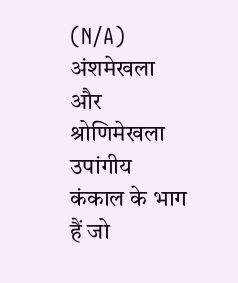(N/A) अंशमेखला और श्रोणिमेखला उपांगीय कंकाल के भाग हैं जो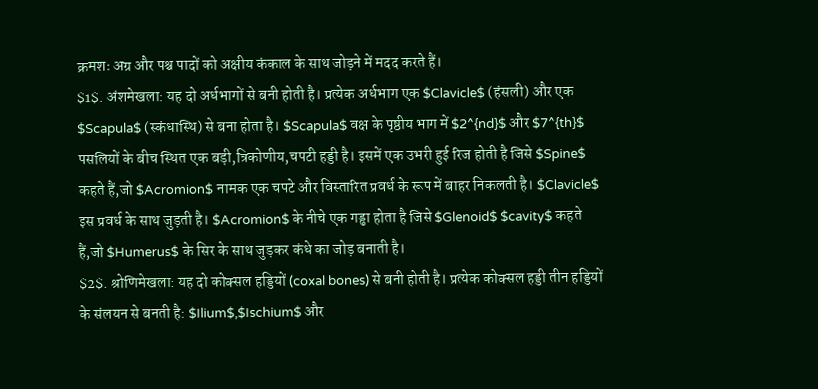क्रमशः अग्र और पश्च पादों को अक्षीय कंकाल के साथ जोड़ने में मदद करते हैं।
$1$. अंशमेखला: यह दो अर्धभागों से बनी होती है। प्रत्येक अर्धभाग एक $Clavicle$ (हंसली) और एक $Scapula$ (स्कंधास्थि) से बना होता है। $Scapula$ वक्ष के पृष्ठीय भाग में $2^{nd}$ और $7^{th}$ पसलियों के बीच स्थित एक बड़ी,त्रिकोणीय,चपटी हड्डी है। इसमें एक उभरी हुई रिज होती है जिसे $Spine$ कहते हैं,जो $Acromion$ नामक एक चपटे और विस्तारित प्रवर्ध के रूप में बाहर निकलती है। $Clavicle$ इस प्रवर्ध के साथ जुड़ती है। $Acromion$ के नीचे एक गड्ढा होता है जिसे $Glenoid$ $cavity$ कहते हैं,जो $Humerus$ के सिर के साथ जुड़कर कंधे का जोड़ बनाती है।
$2$. श्रोणिमेखला: यह दो कोक्सल हड्डियों (coxal bones) से बनी होती है। प्रत्येक कोक्सल हड्डी तीन हड्डियों के संलयन से बनती है: $Ilium$,$Ischium$ और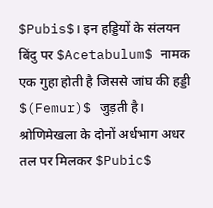$Pubis$। इन हड्डियों के संलयन बिंदु पर $Acetabulum$ नामक एक गुहा होती है जिससे जांघ की हड्डी $(Femur)$ जुड़ती है। श्रोणिमेखला के दोनों अर्धभाग अधर तल पर मिलकर $Pubic$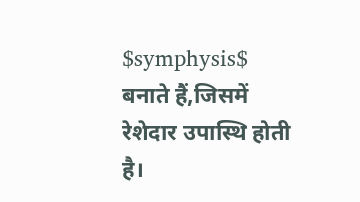$symphysis$ बनाते हैं,जिसमें रेशेदार उपास्थि होती है।